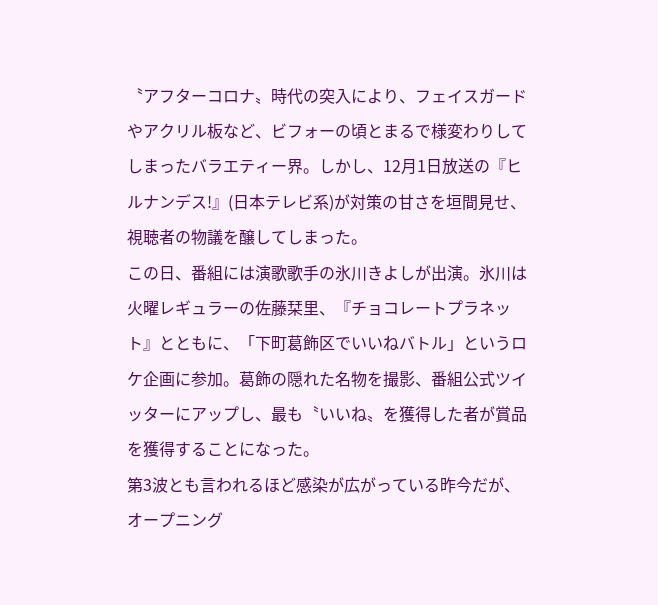〝アフターコロナ〟時代の突入により、フェイスガードやアクリル板など、ビフォーの頃とまるで様変わりしてしまったバラエティー界。しかし、12月1日放送の『ヒルナンデス!』(日本テレビ系)が対策の甘さを垣間見せ、視聴者の物議を醸してしまった。
この日、番組には演歌歌手の氷川きよしが出演。氷川は火曜レギュラーの佐藤栞里、『チョコレートプラネット』とともに、「下町葛飾区でいいねバトル」というロケ企画に参加。葛飾の隠れた名物を撮影、番組公式ツイッターにアップし、最も〝いいね〟を獲得した者が賞品を獲得することになった。
第3波とも言われるほど感染が広がっている昨今だが、オープニング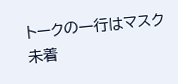トークの一行はマスク未着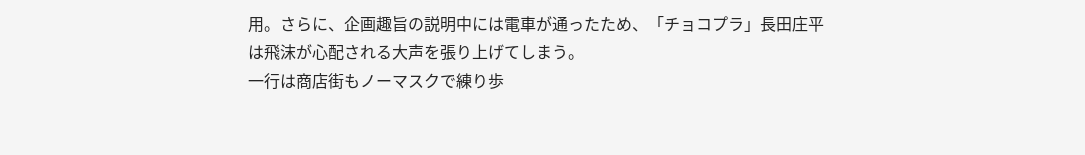用。さらに、企画趣旨の説明中には電車が通ったため、「チョコプラ」長田庄平は飛沫が心配される大声を張り上げてしまう。
一行は商店街もノーマスクで練り歩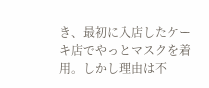き、最初に入店したケーキ店でやっとマスクを着用。しかし理由は不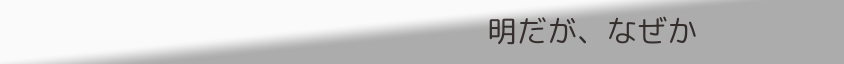明だが、なぜか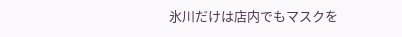氷川だけは店内でもマスクを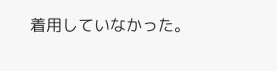着用していなかった。